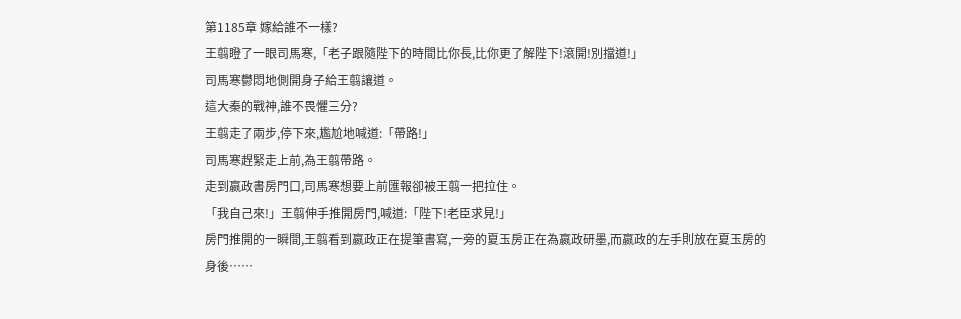第1185章 嫁給誰不一樣?
王翦瞪了一眼司馬寒,「老子跟隨陛下的時間比你長,比你更了解陛下!滾開!別擋道!」
司馬寒鬱悶地側開身子給王翦讓道。
這大秦的戰神,誰不畏懼三分?
王翦走了兩步,停下來,尷尬地喊道:「帶路!」
司馬寒趕緊走上前,為王翦帶路。
走到嬴政書房門口,司馬寒想要上前匯報卻被王翦一把拉住。
「我自己來!」王翦伸手推開房門,喊道:「陛下!老臣求見!」
房門推開的一瞬間,王翦看到嬴政正在提筆書寫,一旁的夏玉房正在為嬴政研墨,而嬴政的左手則放在夏玉房的身後……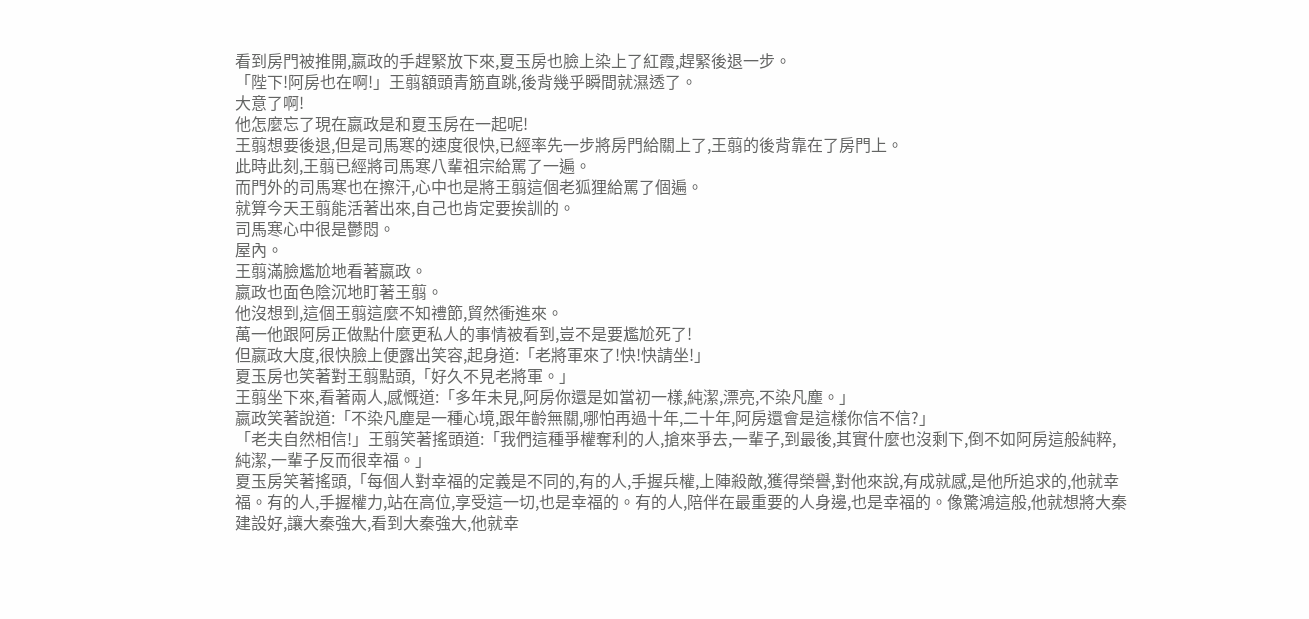看到房門被推開,嬴政的手趕緊放下來,夏玉房也臉上染上了紅霞,趕緊後退一步。
「陛下!阿房也在啊!」王翦額頭青筋直跳,後背幾乎瞬間就濕透了。
大意了啊!
他怎麼忘了現在嬴政是和夏玉房在一起呢!
王翦想要後退,但是司馬寒的速度很快,已經率先一步將房門給關上了,王翦的後背靠在了房門上。
此時此刻,王翦已經將司馬寒八輩祖宗給罵了一遍。
而門外的司馬寒也在擦汗,心中也是將王翦這個老狐狸給罵了個遍。
就算今天王翦能活著出來,自己也肯定要挨訓的。
司馬寒心中很是鬱悶。
屋內。
王翦滿臉尷尬地看著嬴政。
嬴政也面色陰沉地盯著王翦。
他沒想到,這個王翦這麼不知禮節,貿然衝進來。
萬一他跟阿房正做點什麼更私人的事情被看到,豈不是要尷尬死了!
但嬴政大度,很快臉上便露出笑容,起身道:「老將軍來了!快!快請坐!」
夏玉房也笑著對王翦點頭,「好久不見老將軍。」
王翦坐下來,看著兩人,感慨道:「多年未見,阿房你還是如當初一樣,純潔,漂亮,不染凡塵。」
嬴政笑著說道:「不染凡塵是一種心境,跟年齡無關,哪怕再過十年,二十年,阿房還會是這樣你信不信?」
「老夫自然相信!」王翦笑著搖頭道:「我們這種爭權奪利的人,搶來爭去,一輩子,到最後,其實什麼也沒剩下,倒不如阿房這般純粹,純潔,一輩子反而很幸福。」
夏玉房笑著搖頭,「每個人對幸福的定義是不同的,有的人,手握兵權,上陣殺敵,獲得榮譽,對他來說,有成就感,是他所追求的,他就幸福。有的人,手握權力,站在高位,享受這一切,也是幸福的。有的人,陪伴在最重要的人身邊,也是幸福的。像驚鴻這般,他就想將大秦建設好,讓大秦強大,看到大秦強大,他就幸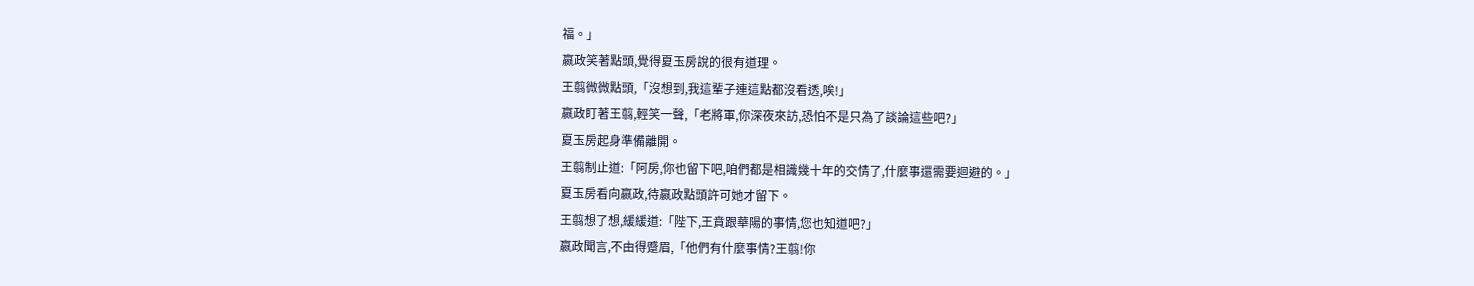福。」
嬴政笑著點頭,覺得夏玉房說的很有道理。
王翦微微點頭,「沒想到,我這輩子連這點都沒看透,唉!」
嬴政盯著王翦,輕笑一聲,「老將軍,你深夜來訪,恐怕不是只為了談論這些吧?」
夏玉房起身準備離開。
王翦制止道:「阿房,你也留下吧,咱們都是相識幾十年的交情了,什麼事還需要迴避的。」
夏玉房看向嬴政,待嬴政點頭許可她才留下。
王翦想了想,緩緩道:「陛下,王賁跟華陽的事情,您也知道吧?」
嬴政聞言,不由得蹙眉,「他們有什麼事情?王翦!你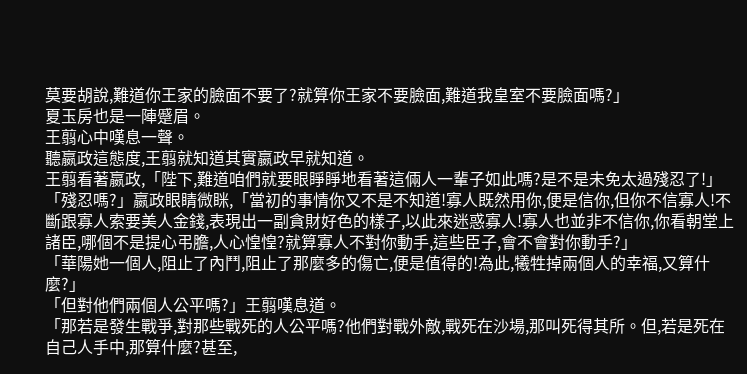莫要胡說,難道你王家的臉面不要了?就算你王家不要臉面,難道我皇室不要臉面嗎?」
夏玉房也是一陣蹙眉。
王翦心中嘆息一聲。
聽嬴政這態度,王翦就知道其實嬴政早就知道。
王翦看著嬴政,「陛下,難道咱們就要眼睜睜地看著這倆人一輩子如此嗎?是不是未免太過殘忍了!」
「殘忍嗎?」嬴政眼睛微眯,「當初的事情你又不是不知道!寡人既然用你,便是信你,但你不信寡人!不斷跟寡人索要美人金錢,表現出一副貪財好色的樣子,以此來迷惑寡人!寡人也並非不信你,你看朝堂上諸臣,哪個不是提心弔膽,人心惶惶?就算寡人不對你動手,這些臣子,會不會對你動手?」
「華陽她一個人,阻止了內鬥,阻止了那麼多的傷亡,便是值得的!為此,犧牲掉兩個人的幸福,又算什麼?」
「但對他們兩個人公平嗎?」王翦嘆息道。
「那若是發生戰爭,對那些戰死的人公平嗎?他們對戰外敵,戰死在沙場,那叫死得其所。但,若是死在自己人手中,那算什麼?甚至,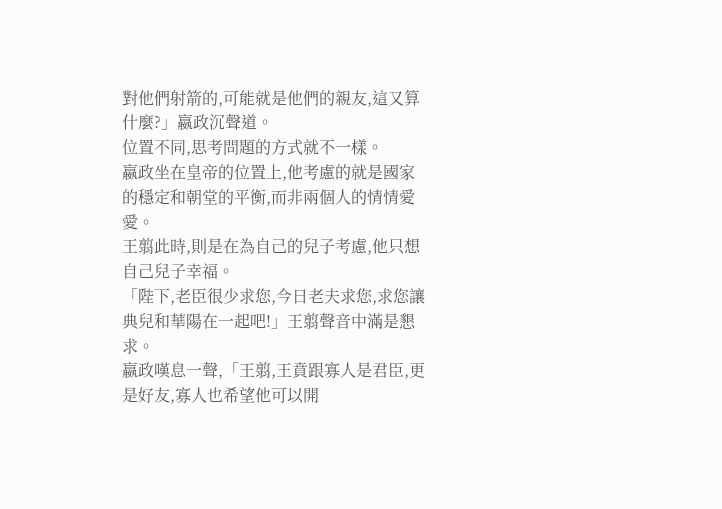對他們射箭的,可能就是他們的親友,這又算什麼?」嬴政沉聲道。
位置不同,思考問題的方式就不一樣。
嬴政坐在皇帝的位置上,他考慮的就是國家的穩定和朝堂的平衡,而非兩個人的情情愛愛。
王翦此時,則是在為自己的兒子考慮,他只想自己兒子幸福。
「陛下,老臣很少求您,今日老夫求您,求您讓典兒和華陽在一起吧!」王翦聲音中滿是懇求。
嬴政嘆息一聲,「王翦,王賁跟寡人是君臣,更是好友,寡人也希望他可以開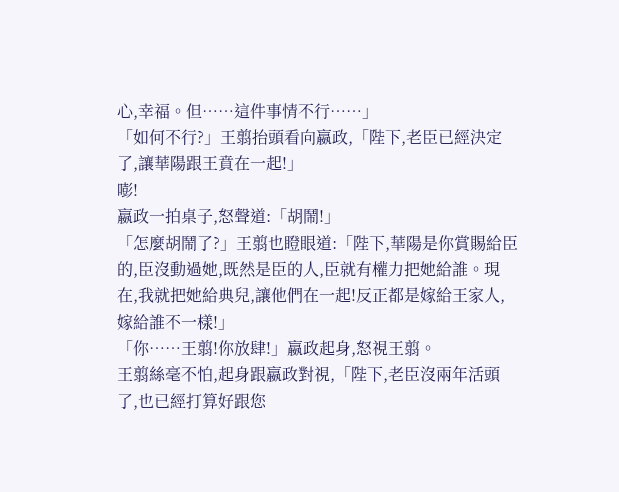心,幸福。但……這件事情不行……」
「如何不行?」王翦抬頭看向嬴政,「陛下,老臣已經決定了,讓華陽跟王賁在一起!」
嘭!
嬴政一拍桌子,怒聲道:「胡鬧!」
「怎麼胡鬧了?」王翦也瞪眼道:「陛下,華陽是你賞賜給臣的,臣沒動過她,既然是臣的人,臣就有權力把她給誰。現在,我就把她給典兒,讓他們在一起!反正都是嫁給王家人,嫁給誰不一樣!」
「你……王翦!你放肆!」嬴政起身,怒視王翦。
王翦絲毫不怕,起身跟嬴政對視,「陛下,老臣沒兩年活頭了,也已經打算好跟您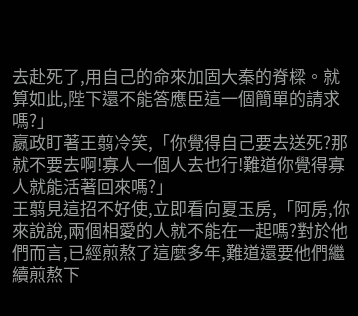去赴死了,用自己的命來加固大秦的脊樑。就算如此,陛下還不能答應臣這一個簡單的請求嗎?」
嬴政盯著王翦冷笑,「你覺得自己要去送死?那就不要去啊!寡人一個人去也行!難道你覺得寡人就能活著回來嗎?」
王翦見這招不好使,立即看向夏玉房,「阿房,你來說說,兩個相愛的人就不能在一起嗎?對於他們而言,已經煎熬了這麼多年,難道還要他們繼續煎熬下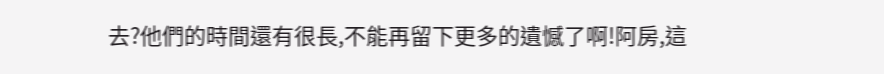去?他們的時間還有很長,不能再留下更多的遺憾了啊!阿房,這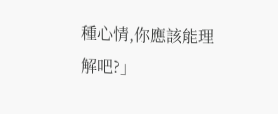種心情,你應該能理解吧?」